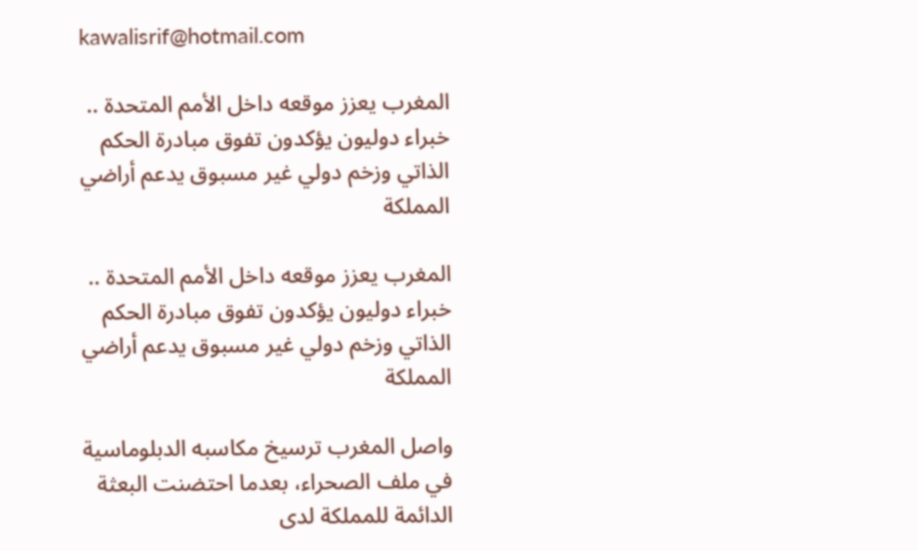kawalisrif@hotmail.com

المغرب يعزز موقعه داخل الأمم المتحدة .. خبراء دوليون يؤكدون تفوق مبادرة الحكم الذاتي وزخم دولي غير مسبوق يدعم أراضي المملكة

المغرب يعزز موقعه داخل الأمم المتحدة .. خبراء دوليون يؤكدون تفوق مبادرة الحكم الذاتي وزخم دولي غير مسبوق يدعم أراضي المملكة

واصل المغرب ترسيخ مكاسبه الدبلوماسية في ملف الصحراء، بعدما احتضنت البعثة الدائمة للمملكة لدى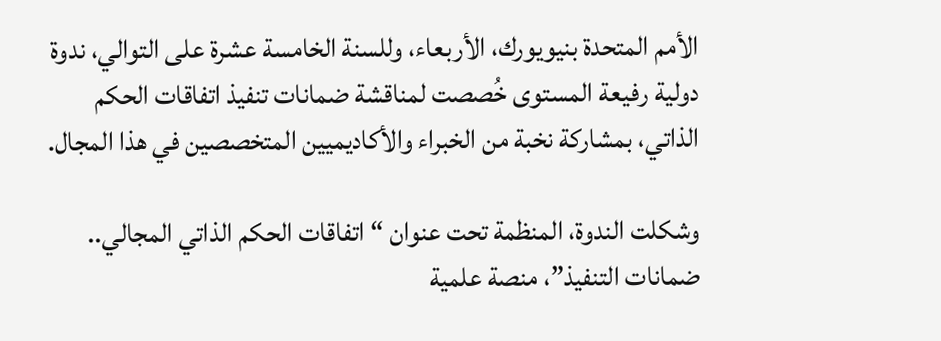الأمم المتحدة بنيويورك، الأربعاء، وللسنة الخامسة عشرة على التوالي، ندوة دولية رفيعة المستوى خُصصت لمناقشة ضمانات تنفيذ اتفاقات الحكم الذاتي، بمشاركة نخبة من الخبراء والأكاديميين المتخصصين في هذا المجال.

وشكلت الندوة، المنظمة تحت عنوان “اتفاقات الحكم الذاتي المجالي.. ضمانات التنفيذ”، منصة علمية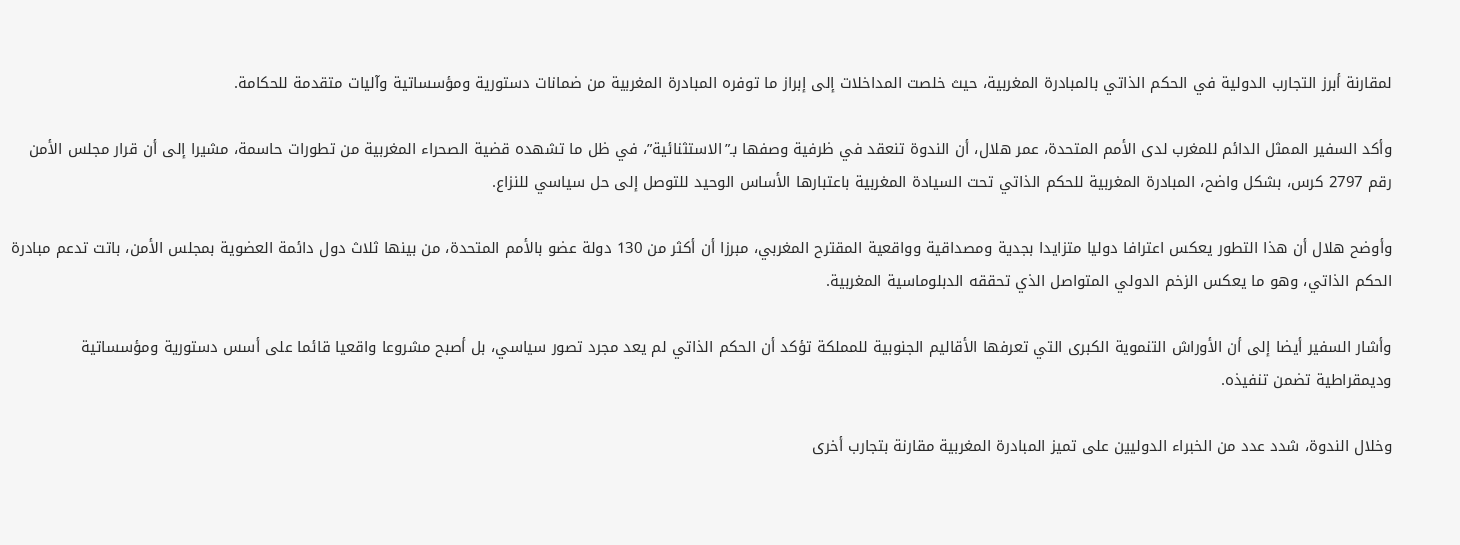لمقارنة أبرز التجارب الدولية في الحكم الذاتي بالمبادرة المغربية، حيث خلصت المداخلات إلى إبراز ما توفره المبادرة المغربية من ضمانات دستورية ومؤسساتية وآليات متقدمة للحكامة.

وأكد السفير الممثل الدائم للمغرب لدى الأمم المتحدة، عمر هلال، أن الندوة تنعقد في ظرفية وصفها بـ”الاستثنائية”، في ظل ما تشهده قضية الصحراء المغربية من تطورات حاسمة، مشيرا إلى أن قرار مجلس الأمن رقم 2797 كرس، بشكل واضح، المبادرة المغربية للحكم الذاتي تحت السيادة المغربية باعتبارها الأساس الوحيد للتوصل إلى حل سياسي للنزاع.

وأوضح هلال أن هذا التطور يعكس اعترافا دوليا متزايدا بجدية ومصداقية وواقعية المقترح المغربي، مبرزا أن أكثر من 130 دولة عضو بالأمم المتحدة، من بينها ثلاث دول دائمة العضوية بمجلس الأمن، باتت تدعم مبادرة الحكم الذاتي، وهو ما يعكس الزخم الدولي المتواصل الذي تحققه الدبلوماسية المغربية.

وأشار السفير أيضا إلى أن الأوراش التنموية الكبرى التي تعرفها الأقاليم الجنوبية للمملكة تؤكد أن الحكم الذاتي لم يعد مجرد تصور سياسي، بل أصبح مشروعا واقعيا قائما على أسس دستورية ومؤسساتية وديمقراطية تضمن تنفيذه.

وخلال الندوة، شدد عدد من الخبراء الدوليين على تميز المبادرة المغربية مقارنة بتجارب أخرى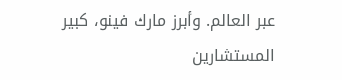عبر العالم. وأبرز مارك فينو، كبير المستشارين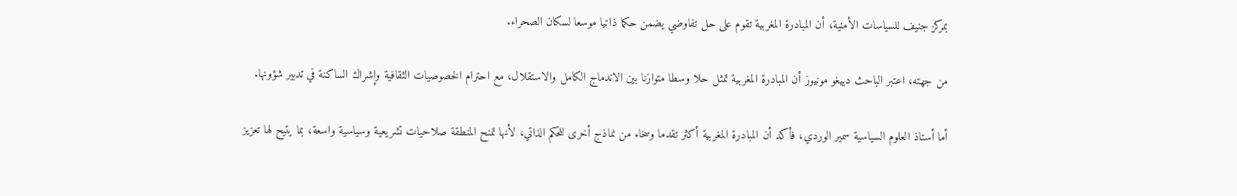بمركز جنيف للسياسات الأمنية، أن المبادرة المغربية تقوم على حل تفاوضي يضمن حكما ذاتيا موسعا لسكان الصحراء.

من جهته، اعتبر الباحث دييغو مونيوز أن المبادرة المغربية تمثل حلا وسطا متوازنا بين الاندماج الكامل والاستقلال، مع احترام الخصوصيات الثقافية وإشراك الساكنة في تدبير شؤونها.

أما أستاذ العلوم السياسية سمير الوردي، فأكد أن المبادرة المغربية أكثر تقدما وسخاء من نماذج أخرى للحكم الذاتي، لأنها تمنح المنطقة صلاحيات تشريعية وسياسية واسعة، بما يتيح لها تعزيز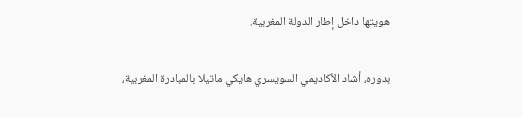هويتها داخل إطار الدولة المغربية.

بدوره، أشاد الأكاديمي السويسري هايكي ماتيلا بالمبادرة المغربية،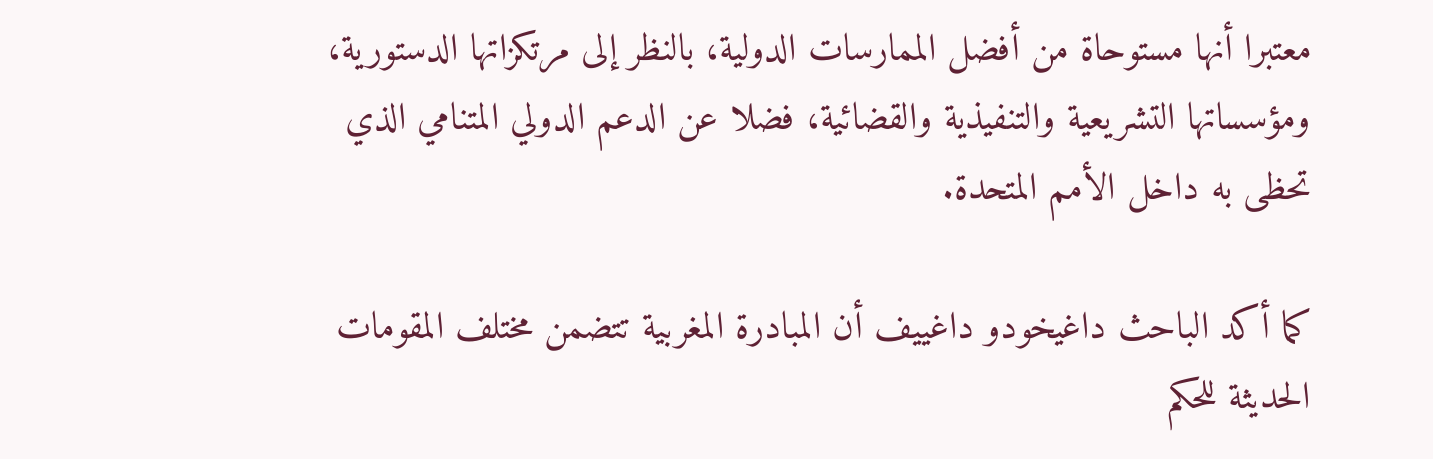معتبرا أنها مستوحاة من أفضل الممارسات الدولية، بالنظر إلى مرتكزاتها الدستورية، ومؤسساتها التشريعية والتنفيذية والقضائية، فضلا عن الدعم الدولي المتنامي الذي تحظى به داخل الأمم المتحدة.

كما أكد الباحث داغيخودو داغييف أن المبادرة المغربية تتضمن مختلف المقومات الحديثة للحكم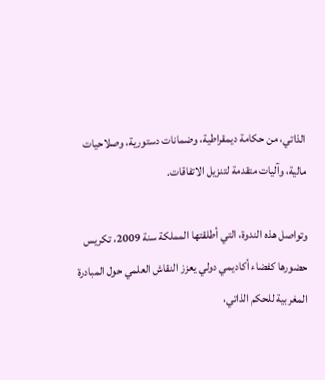الذاتي، من حكامة ديمقراطية، وضمانات دستورية، وصلاحيات مالية، وآليات متقدمة لتنزيل الاتفاقات.

وتواصل هذه الندوة، التي أطلقتها المملكة سنة 2009، تكريس حضورها كفضاء أكاديمي دولي يعزز النقاش العلمي حول المبادرة المغربية للحكم الذاتي،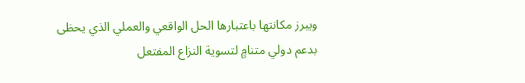ويبرز مكانتها باعتبارها الحل الواقعي والعملي الذي يحظى بدعم دولي متنامٍ لتسوية النزاع المفتعل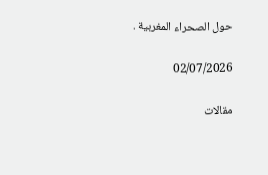حول الصحراء المغربية .

02/07/2026

مقالات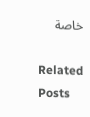خاصة

Related Posts